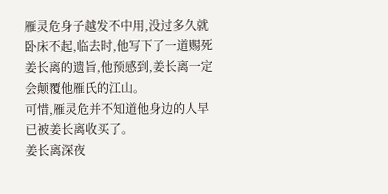雁灵危身子越发不中用,没过多久就卧床不起,临去时,他写下了一道赐死姜长离的遗旨,他预感到,姜长离一定会颠覆他雁氏的江山。
可惜,雁灵危并不知道他身边的人早已被姜长离收买了。
姜长离深夜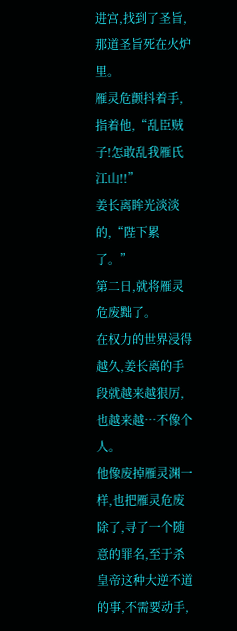进宫,找到了圣旨,那道圣旨死在火炉里。
雁灵危颤抖着手,指着他,“乱臣贼子!怎敢乱我雁氏江山!!”
姜长离眸光淡淡的,“陛下累了。”
第二日,就将雁灵危废黜了。
在权力的世界浸得越久,姜长离的手段就越来越狠厉,也越来越…不像个人。
他像废掉雁灵渊一样,也把雁灵危废除了,寻了一个随意的罪名,至于杀皇帝这种大逆不道的事,不需要动手,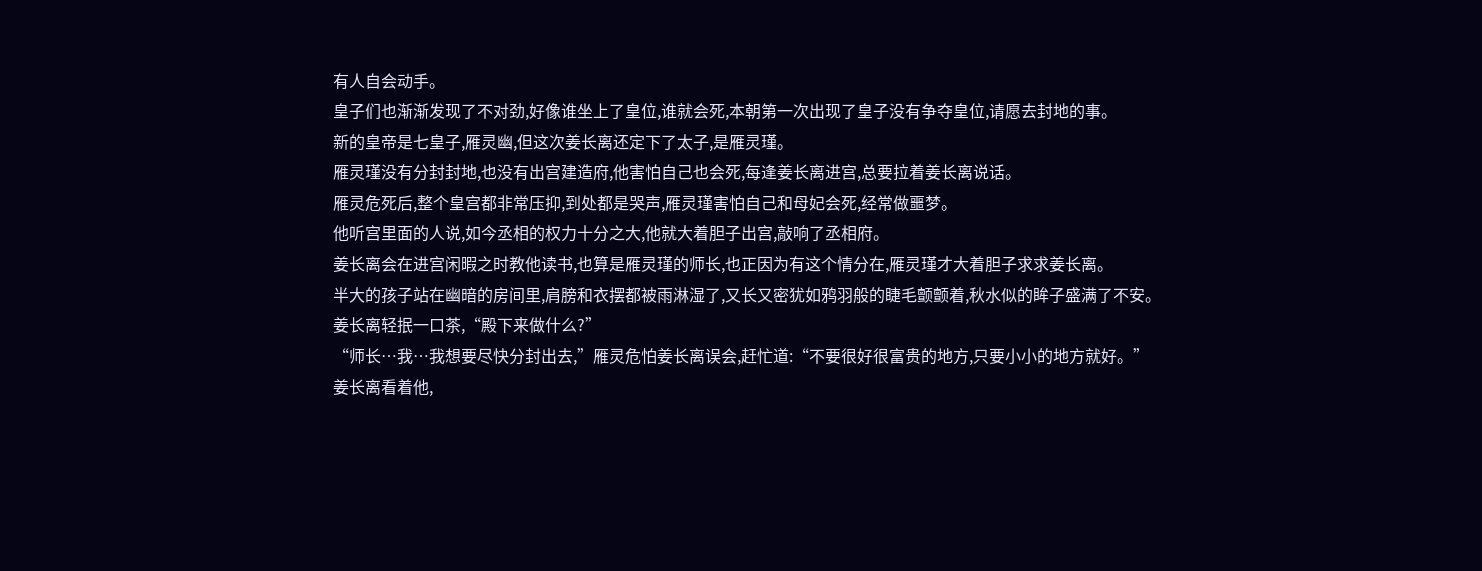有人自会动手。
皇子们也渐渐发现了不对劲,好像谁坐上了皇位,谁就会死,本朝第一次出现了皇子没有争夺皇位,请愿去封地的事。
新的皇帝是七皇子,雁灵幽,但这次姜长离还定下了太子,是雁灵瑾。
雁灵瑾没有分封封地,也没有出宫建造府,他害怕自己也会死,每逢姜长离进宫,总要拉着姜长离说话。
雁灵危死后,整个皇宫都非常压抑,到处都是哭声,雁灵瑾害怕自己和母妃会死,经常做噩梦。
他听宫里面的人说,如今丞相的权力十分之大,他就大着胆子出宫,敲响了丞相府。
姜长离会在进宫闲暇之时教他读书,也算是雁灵瑾的师长,也正因为有这个情分在,雁灵瑾才大着胆子求求姜长离。
半大的孩子站在幽暗的房间里,肩膀和衣摆都被雨淋湿了,又长又密犹如鸦羽般的睫毛颤颤着,秋水似的眸子盛满了不安。
姜长离轻抿一口茶,“殿下来做什么?”
“师长…我…我想要尽快分封出去,”雁灵危怕姜长离误会,赶忙道:“不要很好很富贵的地方,只要小小的地方就好。”
姜长离看着他,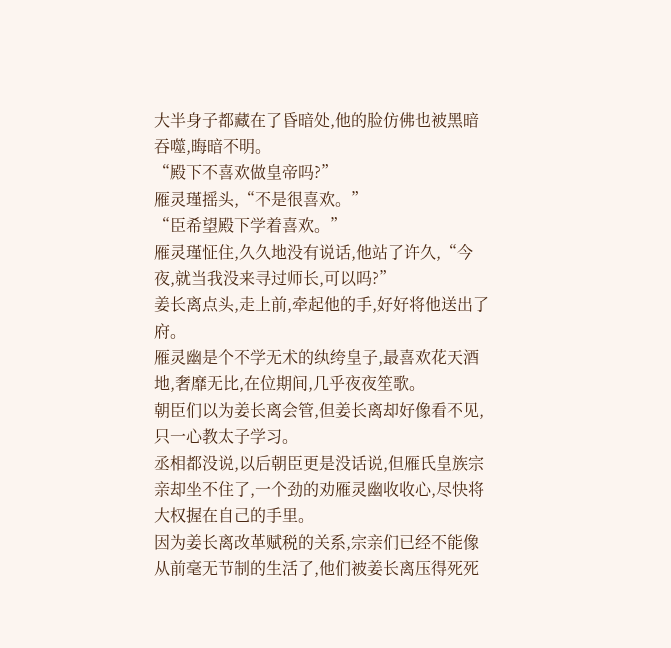大半身子都藏在了昏暗处,他的脸仿佛也被黑暗吞噬,晦暗不明。
“殿下不喜欢做皇帝吗?”
雁灵瑾摇头,“不是很喜欢。”
“臣希望殿下学着喜欢。”
雁灵瑾怔住,久久地没有说话,他站了许久,“今夜,就当我没来寻过师长,可以吗?”
姜长离点头,走上前,牵起他的手,好好将他送出了府。
雁灵幽是个不学无术的纨绔皇子,最喜欢花天酒地,奢靡无比,在位期间,几乎夜夜笙歌。
朝臣们以为姜长离会管,但姜长离却好像看不见,只一心教太子学习。
丞相都没说,以后朝臣更是没话说,但雁氏皇族宗亲却坐不住了,一个劲的劝雁灵幽收收心,尽快将大权握在自己的手里。
因为姜长离改革赋税的关系,宗亲们已经不能像从前毫无节制的生活了,他们被姜长离压得死死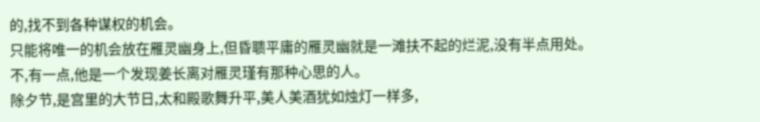的,找不到各种谋权的机会。
只能将唯一的机会放在雁灵幽身上,但昏聩平庸的雁灵幽就是一滩扶不起的烂泥,没有半点用处。
不,有一点,他是一个发现姜长离对雁灵瑾有那种心思的人。
除夕节,是宫里的大节日,太和殿歌舞升平,美人美酒犹如烛灯一样多,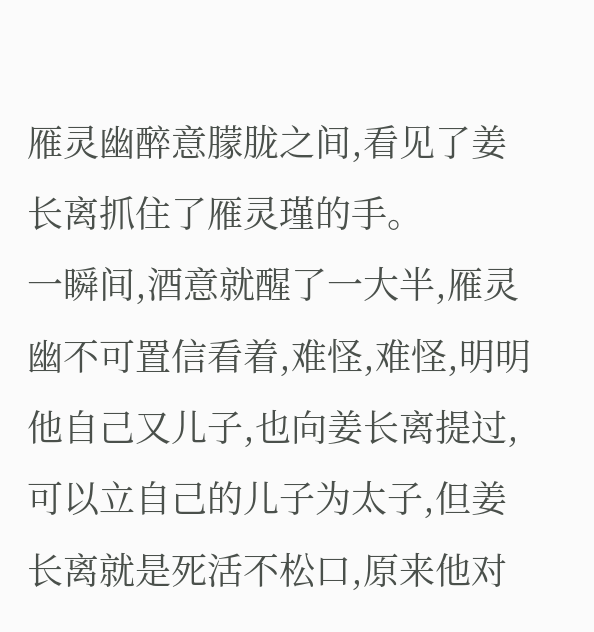雁灵幽醉意朦胧之间,看见了姜长离抓住了雁灵瑾的手。
一瞬间,酒意就醒了一大半,雁灵幽不可置信看着,难怪,难怪,明明他自己又儿子,也向姜长离提过,可以立自己的儿子为太子,但姜长离就是死活不松口,原来他对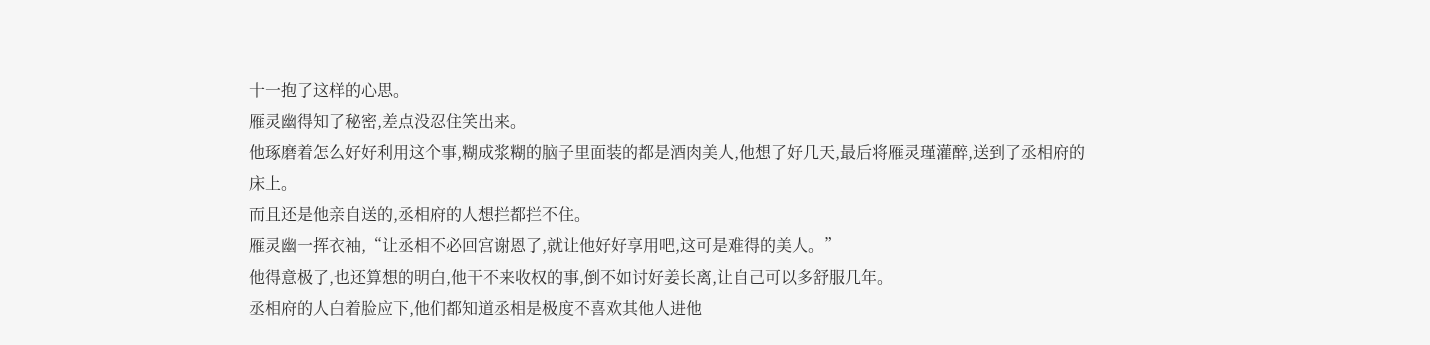十一抱了这样的心思。
雁灵幽得知了秘密,差点没忍住笑出来。
他琢磨着怎么好好利用这个事,糊成浆糊的脑子里面装的都是酒肉美人,他想了好几天,最后将雁灵瑾灌醉,送到了丞相府的床上。
而且还是他亲自送的,丞相府的人想拦都拦不住。
雁灵幽一挥衣袖,“让丞相不必回宫谢恩了,就让他好好享用吧,这可是难得的美人。”
他得意极了,也还算想的明白,他干不来收权的事,倒不如讨好姜长离,让自己可以多舒服几年。
丞相府的人白着脸应下,他们都知道丞相是极度不喜欢其他人进他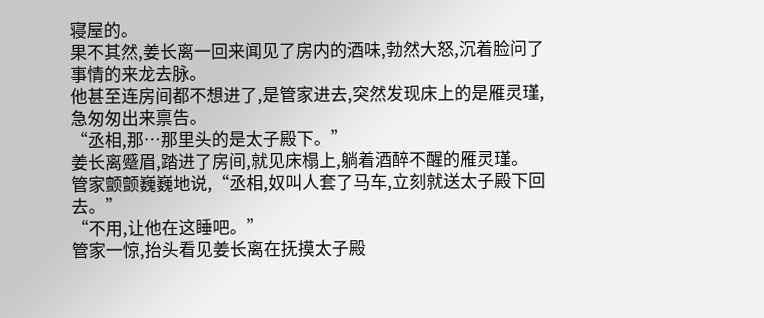寝屋的。
果不其然,姜长离一回来闻见了房内的酒味,勃然大怒,沉着脸问了事情的来龙去脉。
他甚至连房间都不想进了,是管家进去,突然发现床上的是雁灵瑾,急匆匆出来禀告。
“丞相,那…那里头的是太子殿下。”
姜长离蹙眉,踏进了房间,就见床榻上,躺着酒醉不醒的雁灵瑾。
管家颤颤巍巍地说,“丞相,奴叫人套了马车,立刻就送太子殿下回去。”
“不用,让他在这睡吧。”
管家一惊,抬头看见姜长离在抚摸太子殿